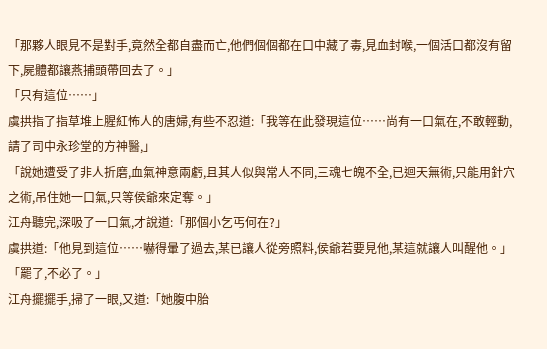「那夥人眼見不是對手,竟然全都自盡而亡,他們個個都在口中藏了毒,見血封喉,一個活口都沒有留下,屍體都讓燕捕頭帶回去了。」
「只有這位……」
虞拱指了指草堆上腥紅怖人的唐婦,有些不忍道:「我等在此發現這位……尚有一口氣在,不敢輕動,請了司中永珍堂的方神醫,」
「說她遭受了非人折磨,血氣神意兩虧,且其人似與常人不同,三魂七魄不全,已迴天無術,只能用針穴之術,吊住她一口氣,只等侯爺來定奪。」
江舟聽完,深吸了一口氣,才說道:「那個小乞丐何在?」
虞拱道:「他見到這位……嚇得暈了過去,某已讓人從旁照料,侯爺若要見他,某這就讓人叫醒他。」
「罷了,不必了。」
江舟擺擺手,掃了一眼,又道:「她腹中胎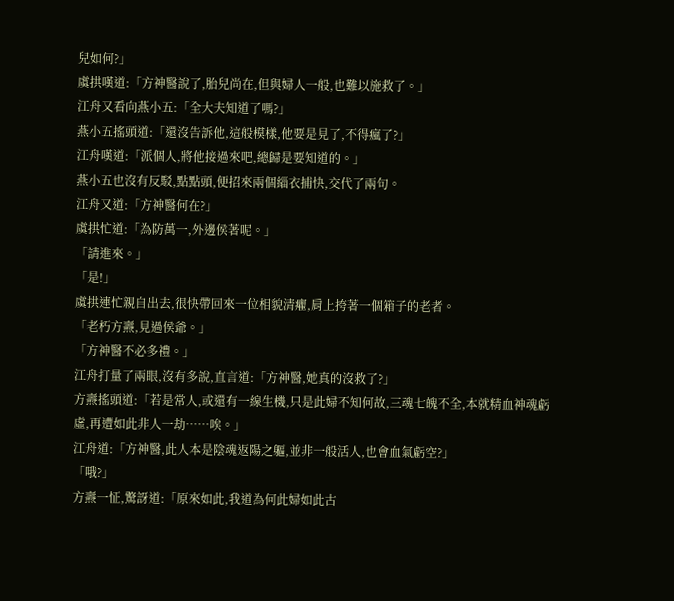兒如何?」
虞拱嘆道:「方神醫說了,胎兒尚在,但與婦人一般,也難以施救了。」
江舟又看向燕小五:「全大夫知道了嗎?」
燕小五搖頭道:「還沒告訴他,這般模樣,他要是見了,不得瘋了?」
江舟嘆道:「派個人,將他接過來吧,總歸是要知道的。」
燕小五也沒有反駁,點點頭,便招來兩個緇衣捕快,交代了兩句。
江舟又道:「方神醫何在?」
虞拱忙道:「為防萬一,外邊侯著呢。」
「請進來。」
「是!」
虞拱連忙親自出去,很快帶回來一位相貌清癯,肩上挎著一個箱子的老者。
「老朽方燾,見過侯爺。」
「方神醫不必多禮。」
江舟打量了兩眼,沒有多說,直言道:「方神醫,她真的沒救了?」
方燾搖頭道:「若是常人,或還有一線生機,只是此婦不知何故,三魂七魄不全,本就精血神魂虧虛,再遭如此非人一劫……唉。」
江舟道:「方神醫,此人本是陰魂返陽之軀,並非一般活人,也會血氣虧空?」
「哦?」
方燾一怔,驚訝道:「原來如此,我道為何此婦如此古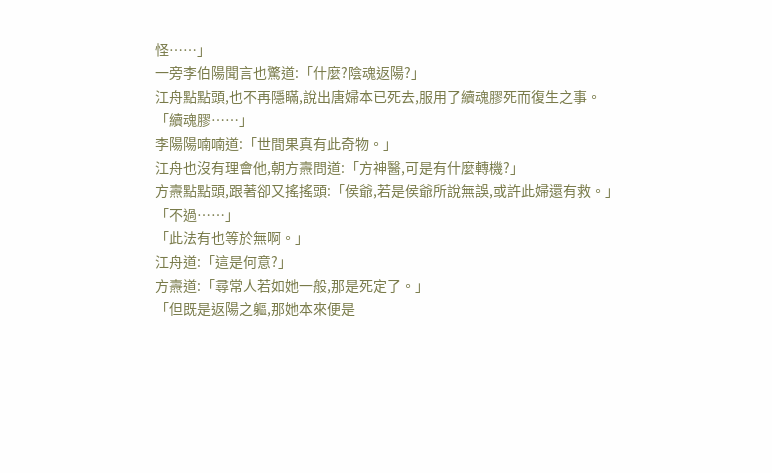怪……」
一旁李伯陽聞言也驚道:「什麼?陰魂返陽?」
江舟點點頭,也不再隱瞞,說出唐婦本已死去,服用了續魂膠死而復生之事。
「續魂膠……」
李陽陽喃喃道:「世間果真有此奇物。」
江舟也沒有理會他,朝方燾問道:「方神醫,可是有什麼轉機?」
方燾點點頭,跟著卻又搖搖頭:「侯爺,若是侯爺所說無誤,或許此婦還有救。」
「不過……」
「此法有也等於無啊。」
江舟道:「這是何意?」
方燾道:「尋常人若如她一般,那是死定了。」
「但既是返陽之軀,那她本來便是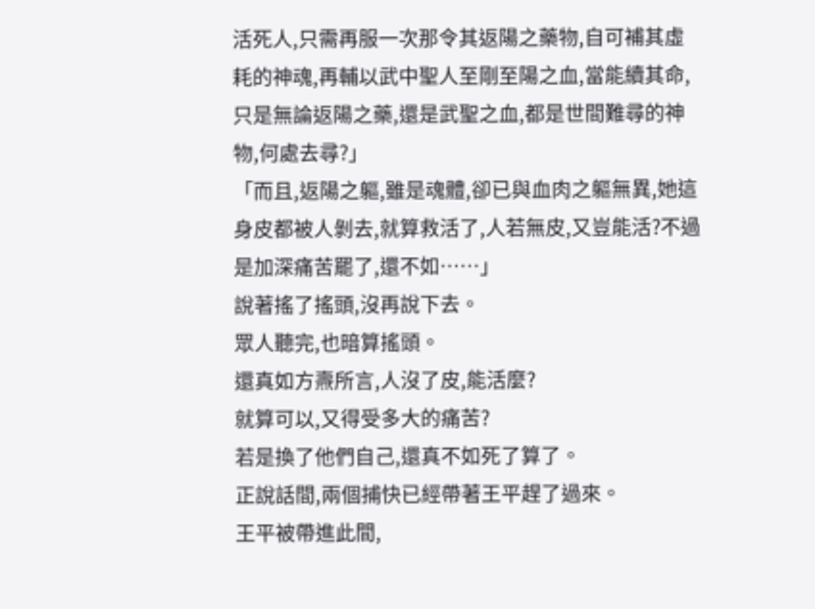活死人,只需再服一次那令其返陽之藥物,自可補其虛耗的神魂,再輔以武中聖人至剛至陽之血,當能續其命,只是無論返陽之藥,還是武聖之血,都是世間難尋的神物,何處去尋?」
「而且,返陽之軀,雖是魂體,卻已與血肉之軀無異,她這身皮都被人剝去,就算救活了,人若無皮,又豈能活?不過是加深痛苦罷了,還不如……」
說著搖了搖頭,沒再說下去。
眾人聽完,也暗算搖頭。
還真如方燾所言,人沒了皮,能活麼?
就算可以,又得受多大的痛苦?
若是換了他們自己,還真不如死了算了。
正說話間,兩個捕快已經帶著王平趕了過來。
王平被帶進此間,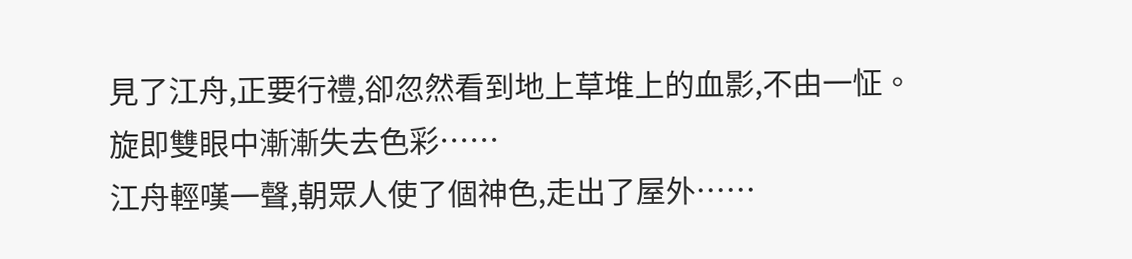見了江舟,正要行禮,卻忽然看到地上草堆上的血影,不由一怔。
旋即雙眼中漸漸失去色彩……
江舟輕嘆一聲,朝眾人使了個神色,走出了屋外……